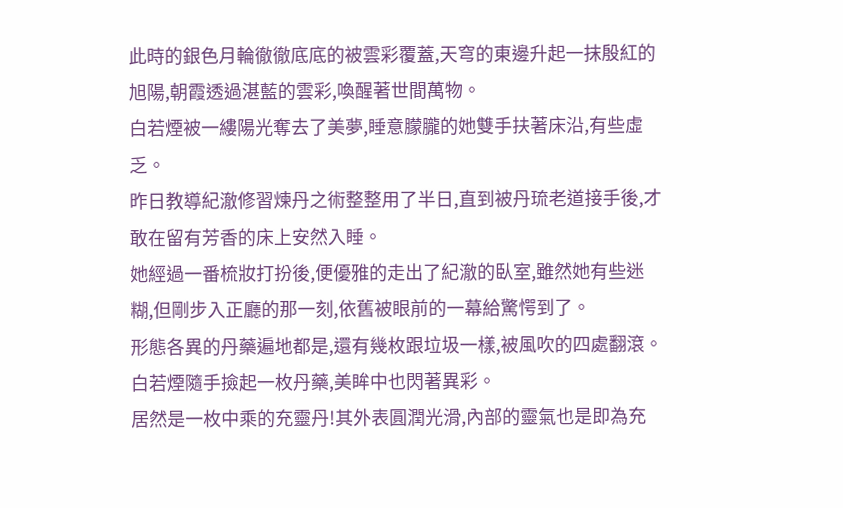此時的銀色月輪徹徹底底的被雲彩覆蓋,天穹的東邊升起一抹殷紅的旭陽,朝霞透過湛藍的雲彩,喚醒著世間萬物。
白若煙被一縷陽光奪去了美夢,睡意朦朧的她雙手扶著床沿,有些虛乏。
昨日教導紀澈修習煉丹之術整整用了半日,直到被丹琉老道接手後,才敢在留有芳香的床上安然入睡。
她經過一番梳妝打扮後,便優雅的走出了紀澈的臥室,雖然她有些迷糊,但剛步入正廳的那一刻,依舊被眼前的一幕給驚愕到了。
形態各異的丹藥遍地都是,還有幾枚跟垃圾一樣,被風吹的四處翻滾。
白若煙隨手撿起一枚丹藥,美眸中也閃著異彩。
居然是一枚中乘的充靈丹!其外表圓潤光滑,內部的靈氣也是即為充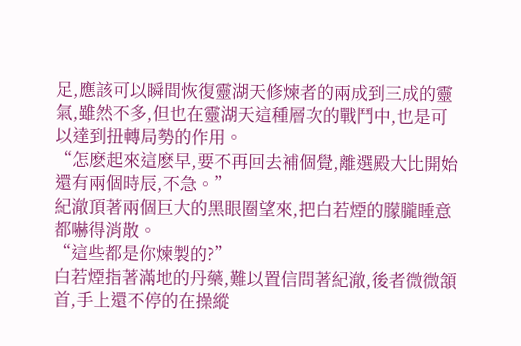足,應該可以瞬間恢復靈湖天修煉者的兩成到三成的靈氣,雖然不多,但也在靈湖天這種層次的戰鬥中,也是可以達到扭轉局勢的作用。
“怎麽起來這麽早,要不再回去補個覺,離選殿大比開始還有兩個時辰,不急。”
紀澈頂著兩個巨大的黑眼圈望來,把白若煙的朦朧睡意都嚇得消散。
“這些都是你煉製的?”
白若煙指著滿地的丹藥,難以置信問著紀澈,後者微微頷首,手上還不停的在操縱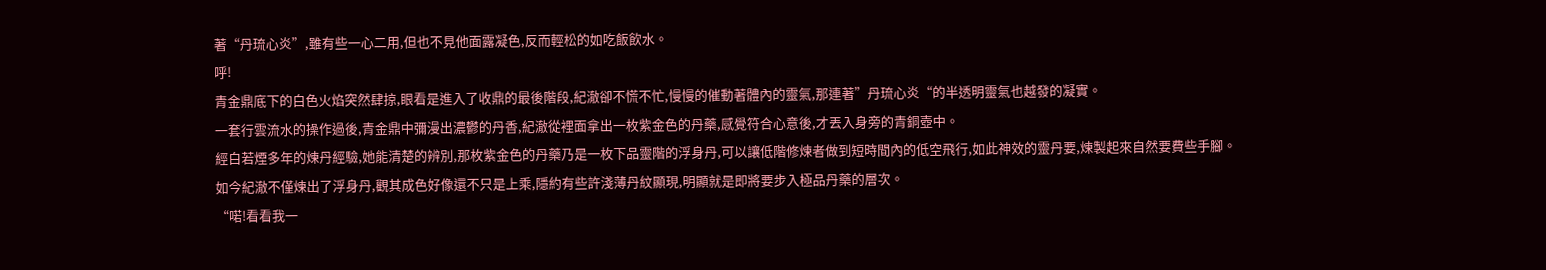著“丹琉心炎”,雖有些一心二用,但也不見他面露凝色,反而輕松的如吃飯飲水。
呼!
青金鼎底下的白色火焰突然肆掠,眼看是進入了收鼎的最後階段,紀澈卻不慌不忙,慢慢的催動著體內的靈氣,那連著”丹琉心炎“的半透明靈氣也越發的凝實。
一套行雲流水的操作過後,青金鼎中彌漫出濃鬱的丹香,紀澈從裡面拿出一枚紫金色的丹藥,感覺符合心意後,才丟入身旁的青銅壺中。
經白若煙多年的煉丹經驗,她能清楚的辨別,那枚紫金色的丹藥乃是一枚下品靈階的浮身丹,可以讓低階修煉者做到短時間內的低空飛行,如此神效的靈丹要,煉製起來自然要費些手腳。
如今紀澈不僅煉出了浮身丹,觀其成色好像還不只是上乘,隱約有些許淺薄丹紋顯現,明顯就是即將要步入極品丹藥的層次。
“喏!看看我一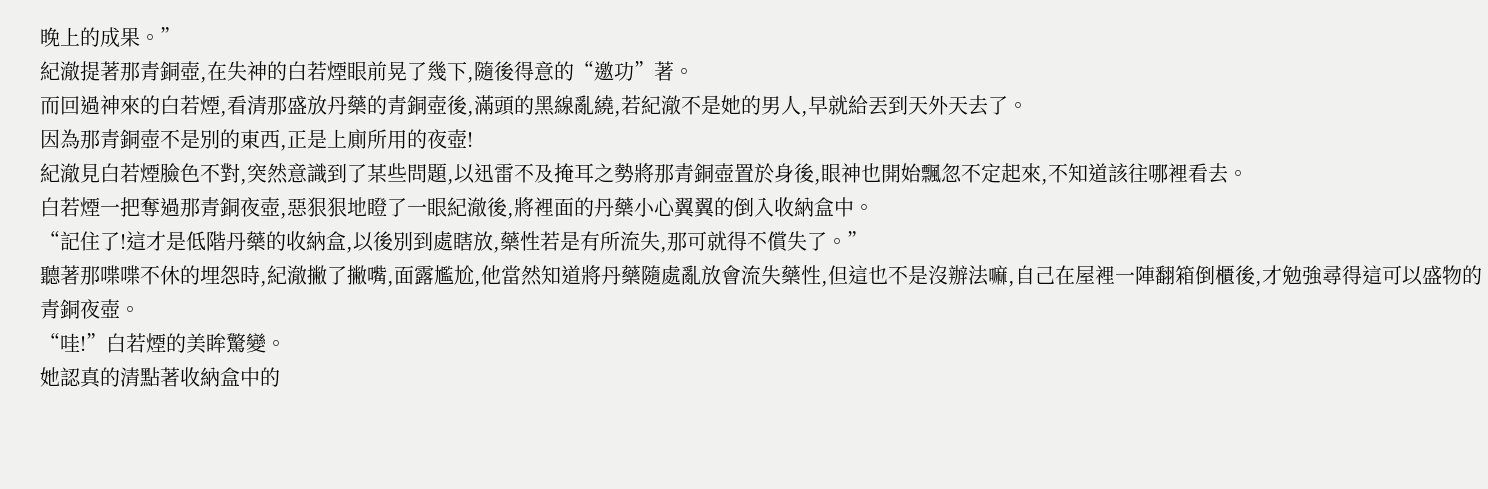晚上的成果。”
紀澈提著那青銅壺,在失神的白若煙眼前晃了幾下,隨後得意的“邀功”著。
而回過神來的白若煙,看清那盛放丹藥的青銅壺後,滿頭的黑線亂繞,若紀澈不是她的男人,早就給丟到天外天去了。
因為那青銅壺不是別的東西,正是上廁所用的夜壺!
紀澈見白若煙臉色不對,突然意識到了某些問題,以迅雷不及掩耳之勢將那青銅壺置於身後,眼神也開始飄忽不定起來,不知道該往哪裡看去。
白若煙一把奪過那青銅夜壺,惡狠狠地瞪了一眼紀澈後,將裡面的丹藥小心翼翼的倒入收納盒中。
“記住了!這才是低階丹藥的收納盒,以後別到處瞎放,藥性若是有所流失,那可就得不償失了。”
聽著那喋喋不休的埋怨時,紀澈撇了撇嘴,面露尷尬,他當然知道將丹藥隨處亂放會流失藥性,但這也不是沒辦法嘛,自己在屋裡一陣翻箱倒櫃後,才勉強尋得這可以盛物的青銅夜壺。
“哇!”白若煙的美眸驚變。
她認真的清點著收納盒中的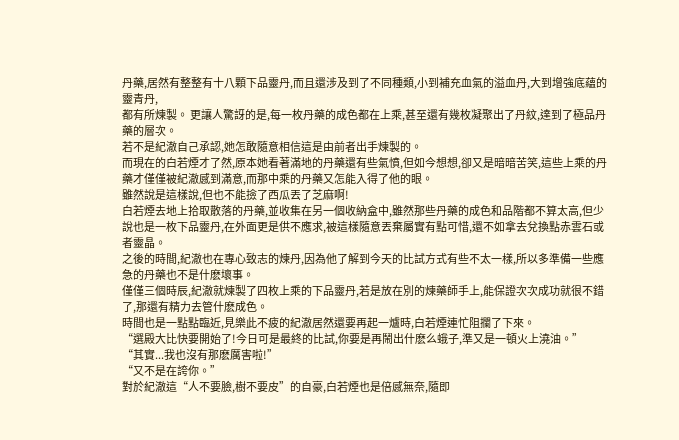丹藥,居然有整整有十八顆下品靈丹,而且還涉及到了不同種類,小到補充血氣的溢血丹,大到增強底蘊的靈青丹,
都有所煉製。 更讓人驚訝的是,每一枚丹藥的成色都在上乘,甚至還有幾枚凝聚出了丹紋,達到了極品丹藥的層次。
若不是紀澈自己承認,她怎敢隨意相信這是由前者出手煉製的。
而現在的白若煙才了然,原本她看著滿地的丹藥還有些氣憤,但如今想想,卻又是暗暗苦笑,這些上乘的丹藥才僅僅被紀澈感到滿意,而那中乘的丹藥又怎能入得了他的眼。
雖然說是這樣說,但也不能撿了西瓜丟了芝麻啊!
白若煙去地上拾取散落的丹藥,並收集在另一個收納盒中,雖然那些丹藥的成色和品階都不算太高,但少說也是一枚下品靈丹,在外面更是供不應求,被這樣隨意丟棄屬實有點可惜,還不如拿去兌換點赤雲石或者靈晶。
之後的時間,紀澈也在專心致志的煉丹,因為他了解到今天的比試方式有些不太一樣,所以多準備一些應急的丹藥也不是什麽壞事。
僅僅三個時辰,紀澈就煉製了四枚上乘的下品靈丹,若是放在別的煉藥師手上,能保證次次成功就很不錯了,那還有精力去管什麽成色。
時間也是一點點臨近,見樂此不疲的紀澈居然還要再起一爐時,白若煙連忙阻攔了下來。
“選殿大比快要開始了!今日可是最終的比試,你要是再鬧出什麽么蛾子,準又是一頓火上澆油。”
“其實...我也沒有那麽厲害啦!”
“又不是在誇你。”
對於紀澈這“人不要臉,樹不要皮”的自豪,白若煙也是倍感無奈,隨即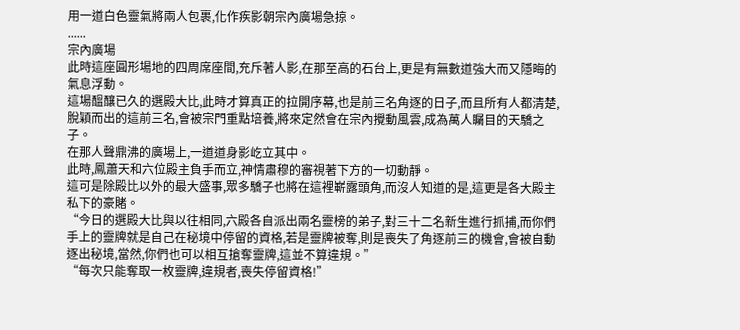用一道白色靈氣將兩人包裹,化作疾影朝宗內廣場急掠。
......
宗內廣場
此時這座圓形場地的四周席座間,充斥著人影,在那至高的石台上,更是有無數道強大而又隱晦的氣息浮動。
這場醞釀已久的選殿大比,此時才算真正的拉開序幕,也是前三名角逐的日子,而且所有人都清楚,脫穎而出的這前三名,會被宗門重點培養,將來定然會在宗內攪動風雲,成為萬人矚目的天驕之子。
在那人聲鼎沸的廣場上,一道道身影屹立其中。
此時,鳳蕭天和六位殿主負手而立,神情肅穆的審視著下方的一切動靜。
這可是除殿比以外的最大盛事,眾多驕子也將在這裡嶄露頭角,而沒人知道的是,這更是各大殿主私下的豪賭。
“今日的選殿大比與以往相同,六殿各自派出兩名靈榜的弟子,對三十二名新生進行抓捕,而你們手上的靈牌就是自己在秘境中停留的資格,若是靈牌被奪,則是喪失了角逐前三的機會,會被自動逐出秘境,當然,你們也可以相互搶奪靈牌,這並不算違規。”
“每次只能奪取一枚靈牌,違規者,喪失停留資格!”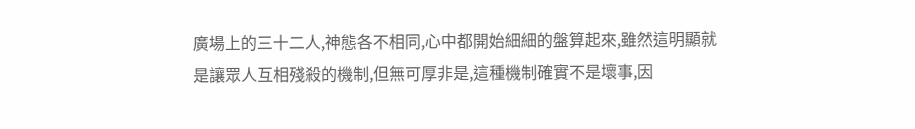廣場上的三十二人,神態各不相同,心中都開始細細的盤算起來,雖然這明顯就是讓眾人互相殘殺的機制,但無可厚非是,這種機制確實不是壞事,因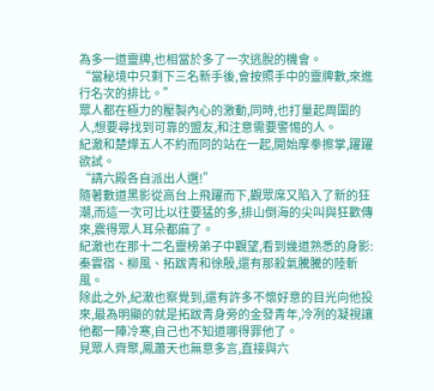為多一道靈牌,也相當於多了一次逃脫的機會。
“當秘境中只剩下三名新手後,會按照手中的靈牌數,來進行名次的排比。”
眾人都在極力的壓製內心的激動,同時,也打量起周圍的人,想要尋找到可靠的盟友,和注意需要警惕的人。
紀澈和楚燁五人不約而同的站在一起,開始摩拳擦掌,躍躍欲試。
“請六殿各自派出人選!”
隨著數道黑影從高台上飛躍而下,觀眾席又陷入了新的狂潮,而這一次可比以往要猛的多,排山倒海的尖叫與狂歡傳來,震得眾人耳朵都麻了。
紀澈也在那十二名靈榜弟子中觀望,看到幾道熟悉的身影:秦雲宿、柳風、拓跋青和徐殷,還有那殺氣騰騰的陸斬風。
除此之外,紀澈也察覺到,還有許多不懷好意的目光向他投來,最為明顯的就是拓跋青身旁的金發青年,冷冽的凝視讓他都一陣冷寒,自己也不知道哪得罪他了。
見眾人齊聚,鳳蕭天也無意多言,直接與六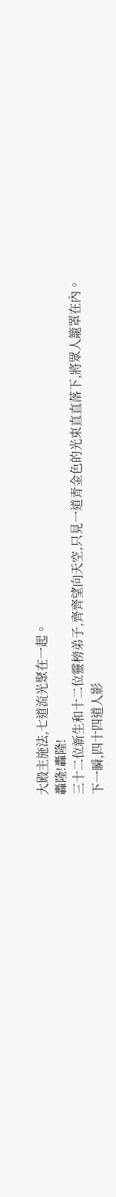大殿主施法,七道流光聚在一起。
轟隆!轟隆!
三十二位新生和十二位靈榜弟子,齊齊望向天空,只見一道青金色的光束直直落下,將眾人籠罩在內。
下一瞬,四十四道人影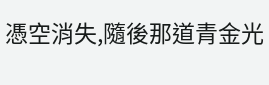憑空消失,隨後那道青金光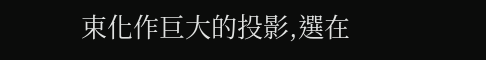束化作巨大的投影,選在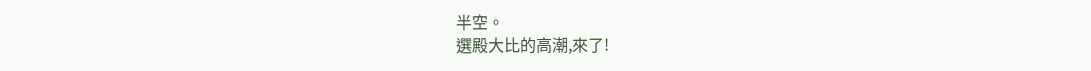半空。
選殿大比的高潮,來了!